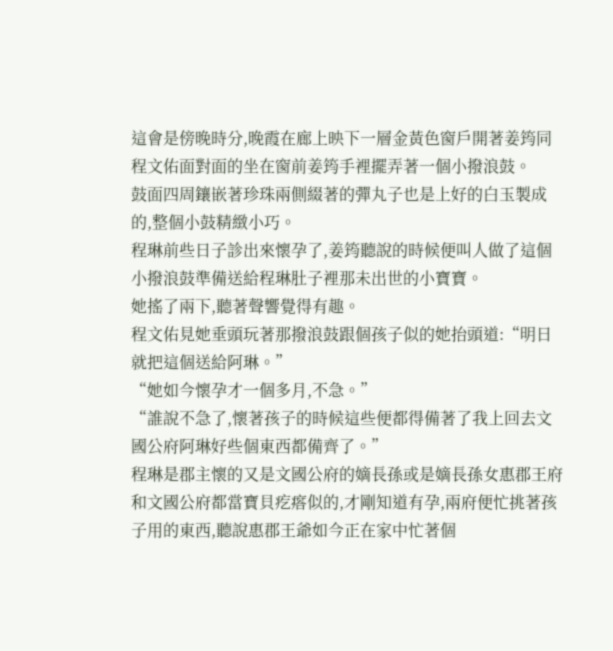這會是傍晚時分,晚霞在廊上映下一層金黃色窗戶開著姜筠同程文佑面對面的坐在窗前姜筠手裡擺弄著一個小撥浪鼓。
鼓面四周鑲嵌著珍珠兩側綴著的彈丸子也是上好的白玉製成的,整個小鼓精緻小巧。
程琳前些日子診出來懷孕了,姜筠聽說的時候便叫人做了這個小撥浪鼓準備送給程琳肚子裡那未出世的小寶寶。
她搖了兩下,聽著聲響覺得有趣。
程文佑見她垂頭玩著那撥浪鼓跟個孩子似的她抬頭道:“明日就把這個送給阿琳。”
“她如今懷孕才一個多月,不急。”
“誰說不急了,懷著孩子的時候這些便都得備著了我上回去文國公府阿琳好些個東西都備齊了。”
程琳是郡主懷的又是文國公府的嫡長孫或是嫡長孫女惠郡王府和文國公府都當寶貝疙瘩似的,才剛知道有孕,兩府便忙挑著孩子用的東西,聽說惠郡王爺如今正在家中忙著個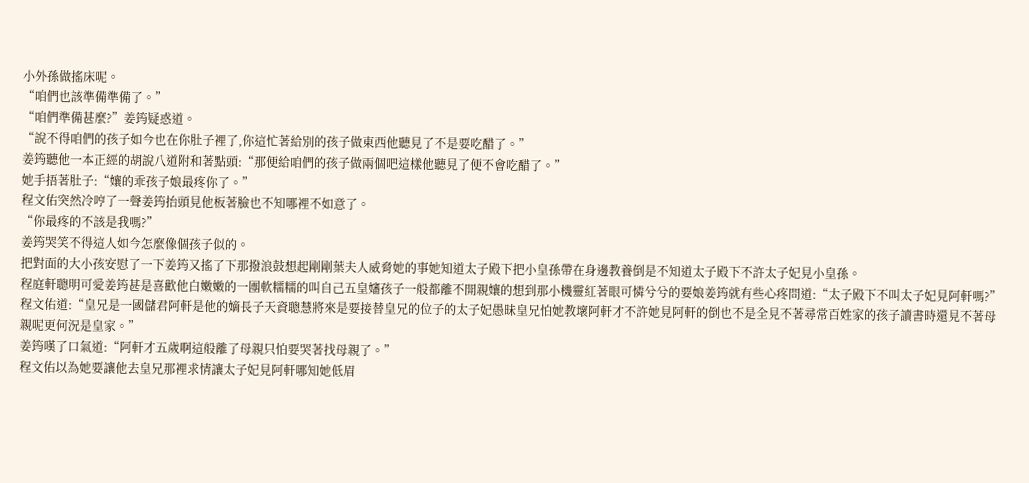小外孫做搖床呢。
“咱們也該準備準備了。”
“咱們準備甚麼?”姜筠疑惑道。
“說不得咱們的孩子如今也在你肚子裡了,你這忙著給別的孩子做東西他聽見了不是要吃醋了。”
姜筠聽他一本正經的胡說八道附和著點頭:“那便給咱們的孩子做兩個吧這樣他聽見了便不會吃醋了。”
她手捂著肚子:“孃的乖孩子娘最疼你了。”
程文佑突然冷哼了一聲姜筠抬頭見他板著臉也不知哪裡不如意了。
“你最疼的不該是我嗎?”
姜筠哭笑不得這人如今怎麼像個孩子似的。
把對面的大小孩安慰了一下姜筠又搖了下那撥浪鼓想起剛剛葉夫人威脅她的事她知道太子殿下把小皇孫帶在身邊教養倒是不知道太子殿下不許太子妃見小皇孫。
程庭軒聰明可愛姜筠甚是喜歡他白嫩嫩的一團軟糯糯的叫自己五皇嬸孩子一般都離不開親孃的想到那小機靈紅著眼可憐兮兮的要娘姜筠就有些心疼問道:“太子殿下不叫太子妃見阿軒嗎?”
程文佑道:“皇兄是一國儲君阿軒是他的嫡長子天資聰慧將來是要接替皇兄的位子的太子妃愚昧皇兄怕她教壞阿軒才不許她見阿軒的倒也不是全見不著尋常百姓家的孩子讀書時還見不著母親呢更何況是皇家。”
姜筠嘆了口氣道:“阿軒才五歲啊這般離了母親只怕要哭著找母親了。”
程文佑以為她要讓他去皇兄那裡求情讓太子妃見阿軒哪知她低眉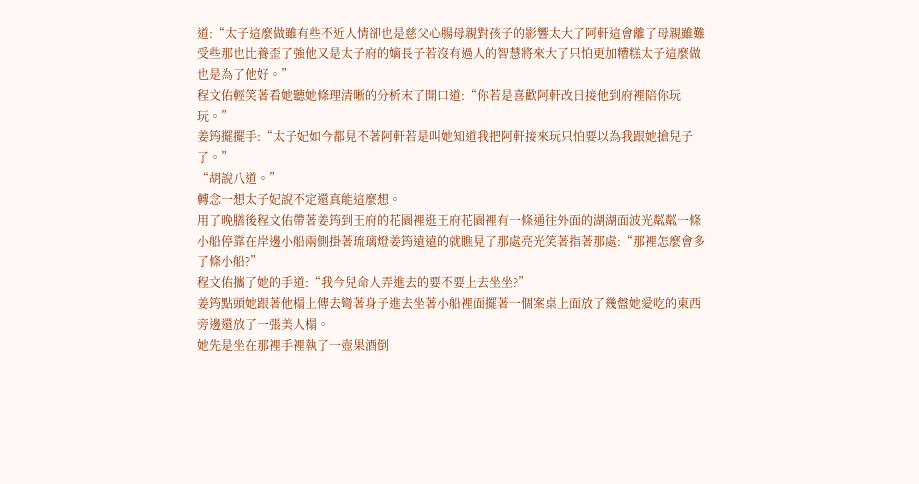道:“太子這麼做雖有些不近人情卻也是慈父心腸母親對孩子的影響太大了阿軒這會離了母親雖難受些那也比養歪了強他又是太子府的嫡長子若沒有過人的智慧將來大了只怕更加糟糕太子這麼做也是為了他好。”
程文佑輕笑著看她聽她條理清晰的分析末了開口道:“你若是喜歡阿軒改日接他到府裡陪你玩玩。”
姜筠擺擺手:“太子妃如今都見不著阿軒若是叫她知道我把阿軒接來玩只怕要以為我跟她搶兒子了。”
“胡說八道。”
轉念一想太子妃說不定還真能這麼想。
用了晚膳後程文佑帶著姜筠到王府的花園裡逛王府花園裡有一條通往外面的湖湖面波光粼粼一條小船停靠在岸邊小船兩側掛著琉璃燈姜筠遠遠的就瞧見了那處亮光笑著指著那處:“那裡怎麼會多了條小船?”
程文佑攜了她的手道:“我今兒命人弄進去的要不要上去坐坐?”
姜筠點頭她跟著他榻上傳去彎著身子進去坐著小船裡面擺著一個案桌上面放了幾盤她愛吃的東西旁邊還放了一張美人榻。
她先是坐在那裡手裡執了一壺果酒倒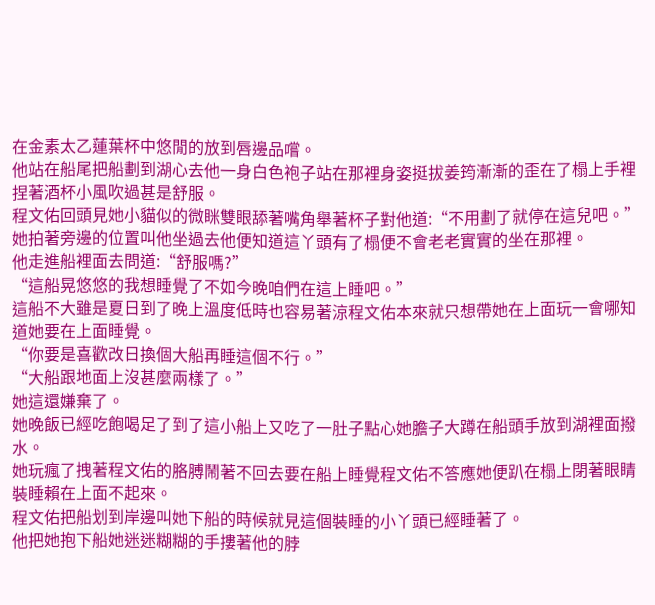在金素太乙蓮葉杯中悠閒的放到唇邊品嚐。
他站在船尾把船劃到湖心去他一身白色袍子站在那裡身姿挺拔姜筠漸漸的歪在了榻上手裡捏著酒杯小風吹過甚是舒服。
程文佑回頭見她小貓似的微眯雙眼舔著嘴角舉著杯子對他道:“不用劃了就停在這兒吧。”
她拍著旁邊的位置叫他坐過去他便知道這丫頭有了榻便不會老老實實的坐在那裡。
他走進船裡面去問道:“舒服嗎?”
“這船晃悠悠的我想睡覺了不如今晚咱們在這上睡吧。”
這船不大雖是夏日到了晚上溫度低時也容易著涼程文佑本來就只想帶她在上面玩一會哪知道她要在上面睡覺。
“你要是喜歡改日換個大船再睡這個不行。”
“大船跟地面上沒甚麼兩樣了。”
她這還嫌棄了。
她晚飯已經吃飽喝足了到了這小船上又吃了一肚子點心她膽子大蹲在船頭手放到湖裡面撥水。
她玩瘋了拽著程文佑的胳膊鬧著不回去要在船上睡覺程文佑不答應她便趴在榻上閉著眼睛裝睡賴在上面不起來。
程文佑把船划到岸邊叫她下船的時候就見這個裝睡的小丫頭已經睡著了。
他把她抱下船她迷迷糊糊的手摟著他的脖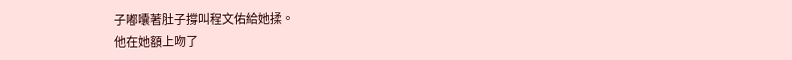子嘟囔著肚子撐叫程文佑給她揉。
他在她額上吻了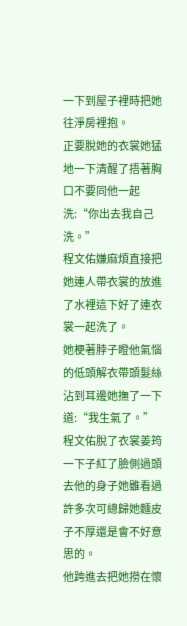一下到屋子裡時把她往淨房裡抱。
正要脫她的衣裳她猛地一下清醒了捂著胸口不要同他一起洗:“你出去我自己洗。”
程文佑嫌麻煩直接把她連人帶衣裳的放進了水裡這下好了連衣裳一起洗了。
她梗著脖子瞪他氣惱的低頭解衣帶頭髮絲沾到耳邊她撫了一下道:“我生氣了。”
程文佑脫了衣裳姜筠一下子紅了臉側過頭去他的身子她雖看過許多次可總歸她麵皮子不厚還是會不好意思的。
他跨進去把她撈在懷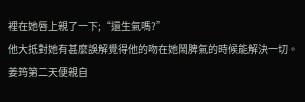裡在她唇上親了一下;“還生氣嗎?”
他大抵對她有甚麼誤解覺得他的吻在她鬧脾氣的時候能解決一切。
姜筠第二天便親自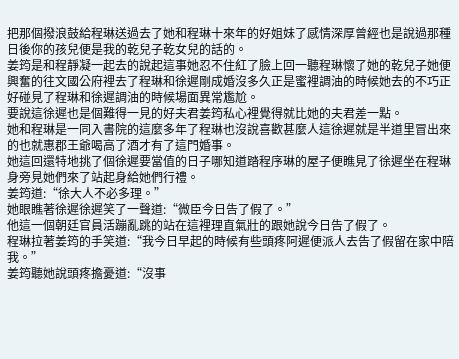把那個撥浪鼓給程琳送過去了她和程琳十來年的好姐妹了感情深厚曾經也是說過那種日後你的孩兒便是我的乾兒子乾女兒的話的。
姜筠是和程靜凝一起去的說起這事她忍不住紅了臉上回一聽程琳懷了她的乾兒子她便興奮的往文國公府裡去了程琳和徐遲剛成婚沒多久正是蜜裡調油的時候她去的不巧正好碰見了程琳和徐遲調油的時候場面異常尷尬。
要說這徐遲也是個難得一見的好夫君姜筠私心裡覺得就比她的夫君差一點。
她和程琳是一同入書院的這麼多年了程琳也沒說喜歡甚麼人這徐遲就是半道里冒出來的也就惠郡王爺喝高了酒才有了這門婚事。
她這回還特地挑了個徐遲要當值的日子哪知道踏程序琳的屋子便瞧見了徐遲坐在程琳身旁見她們來了站起身給她們行禮。
姜筠道:“徐大人不必多理。”
她眼瞧著徐遲徐遲笑了一聲道:“微臣今日告了假了。”
他這一個朝廷官員活蹦亂跳的站在這裡理直氣壯的跟她說今日告了假了。
程琳拉著姜筠的手笑道:“我今日早起的時候有些頭疼阿遲便派人去告了假留在家中陪我。”
姜筠聽她說頭疼擔憂道:“沒事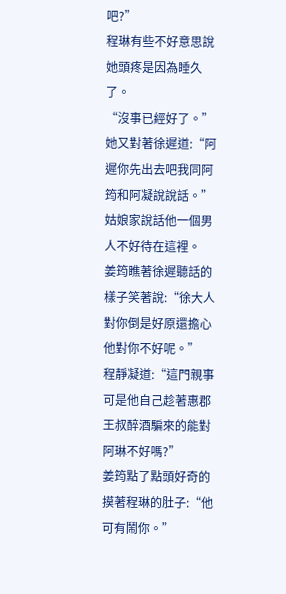吧?”
程琳有些不好意思說她頭疼是因為睡久了。
“沒事已經好了。”她又對著徐遲道:“阿遲你先出去吧我同阿筠和阿凝說說話。”
姑娘家說話他一個男人不好待在這裡。
姜筠瞧著徐遲聽話的樣子笑著說:“徐大人對你倒是好原還擔心他對你不好呢。”
程靜凝道:“這門親事可是他自己趁著惠郡王叔醉酒騙來的能對阿琳不好嗎?”
姜筠點了點頭好奇的摸著程琳的肚子:“他可有鬧你。”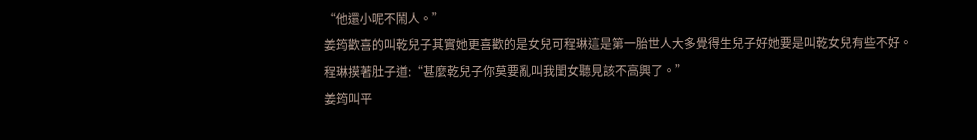“他還小呢不鬧人。”
姜筠歡喜的叫乾兒子其實她更喜歡的是女兒可程琳這是第一胎世人大多覺得生兒子好她要是叫乾女兒有些不好。
程琳摸著肚子道:“甚麼乾兒子你莫要亂叫我閨女聽見該不高興了。”
姜筠叫平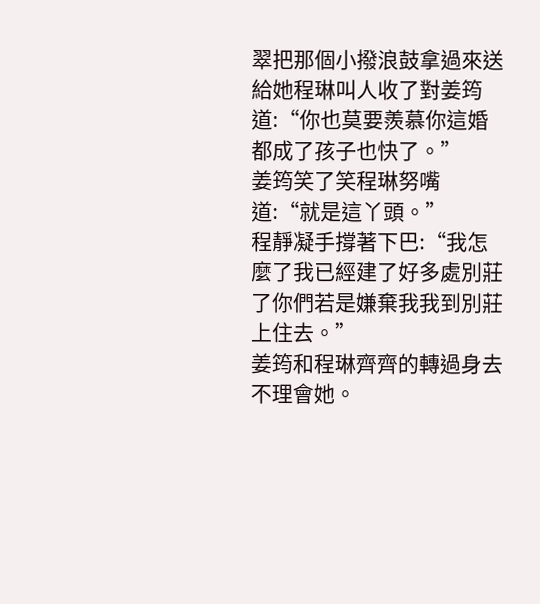翠把那個小撥浪鼓拿過來送給她程琳叫人收了對姜筠道:“你也莫要羨慕你這婚都成了孩子也快了。”
姜筠笑了笑程琳努嘴道:“就是這丫頭。”
程靜凝手撐著下巴:“我怎麼了我已經建了好多處別莊了你們若是嫌棄我我到別莊上住去。”
姜筠和程琳齊齊的轉過身去不理會她。